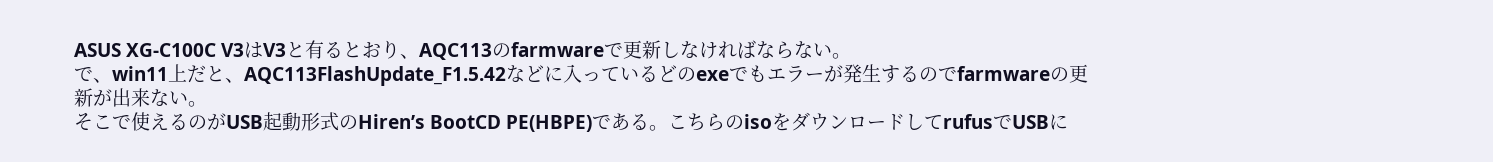ASUS XG-C100C V3はV3と有るとおり、AQC113のfarmwareで更新しなければならない。
で、win11上だと、AQC113FlashUpdate_F1.5.42などに入っているどのexeでもエラーが発生するのでfarmwareの更新が出来ない。
そこで使えるのがUSB起動形式のHiren’s BootCD PE(HBPE)である。こちらのisoをダウンロードしてrufusでUSBに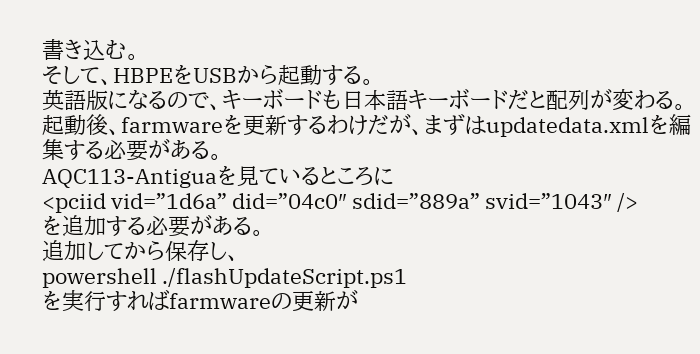書き込む。
そして、HBPEをUSBから起動する。
英語版になるので、キーボードも日本語キーボードだと配列が変わる。
起動後、farmwareを更新するわけだが、まずはupdatedata.xmlを編集する必要がある。
AQC113-Antiguaを見ているところに
<pciid vid=”1d6a” did=”04c0″ sdid=”889a” svid=”1043″ />
を追加する必要がある。
追加してから保存し、
powershell ./flashUpdateScript.ps1
を実行すればfarmwareの更新が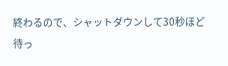終わるので、シャットダウンして30秒ほど待っ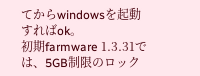てからwindowsを起動すればok。
初期farmware 1.3.31では、5GB制限のロック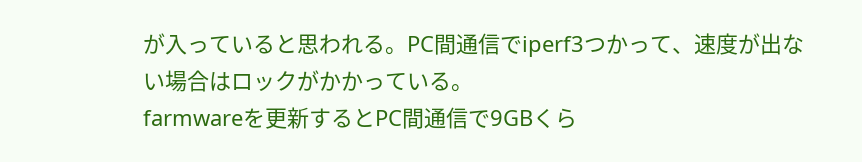が入っていると思われる。PC間通信でiperf3つかって、速度が出ない場合はロックがかかっている。
farmwareを更新するとPC間通信で9GBくら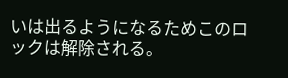いは出るようになるためこのロックは解除される。